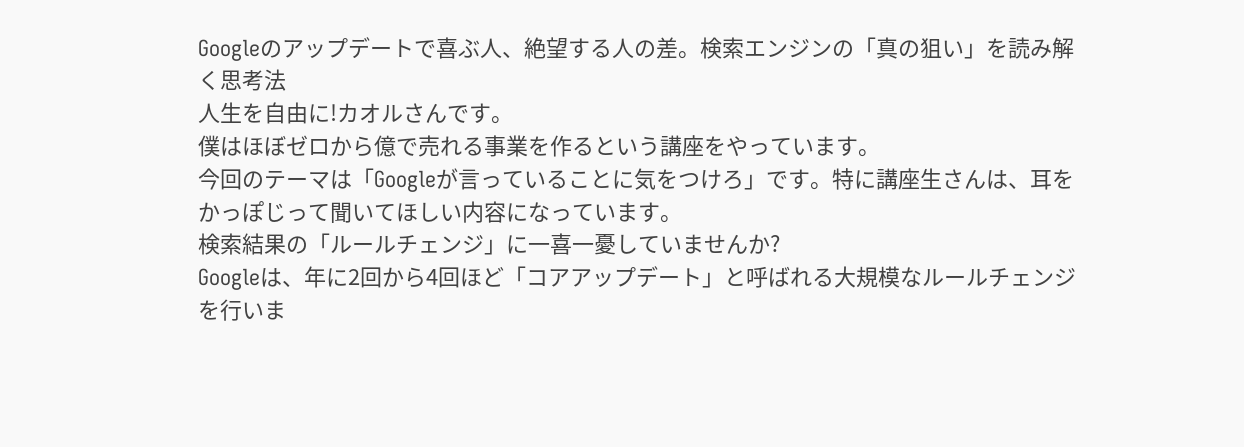Googleのアップデートで喜ぶ人、絶望する人の差。検索エンジンの「真の狙い」を読み解く思考法
人生を自由に!カオルさんです。
僕はほぼゼロから億で売れる事業を作るという講座をやっています。
今回のテーマは「Googleが言っていることに気をつけろ」です。特に講座生さんは、耳をかっぽじって聞いてほしい内容になっています。
検索結果の「ルールチェンジ」に一喜一憂していませんか?
Googleは、年に2回から4回ほど「コアアップデート」と呼ばれる大規模なルールチェンジを行いま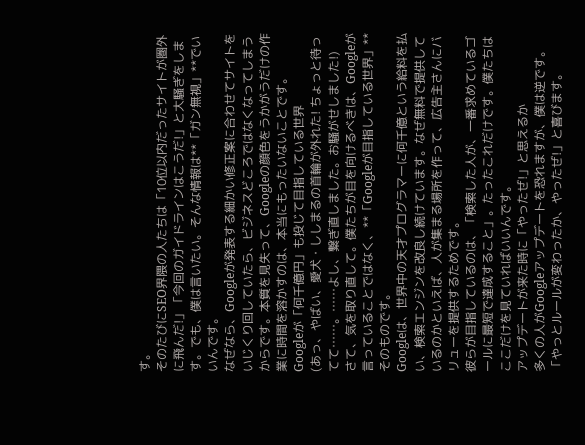す。
そのたびにSEO界隈の人たちは「10位以内だったサイトが圏外に飛んだ!」「今回のガイドラインはこうだ!」と大騒ぎをします。でも、僕は言いたい。そんな情報は**「ガン無視」**でいいんです。
なぜなら、Googleが発表する細かい修正案に合わせてサイトをいじくり回していたら、ビジネスどころではなくなってしまうからです。本質を見失って、Googleの顔色をうかがうだけの作業に時間を溶かすのは、本当にもったいないことです。
Googleが「何千億円」も投じて目指している世界
(あっ、やばい、愛犬・ししまるの首輪が外れた! ちょっと待ってて……。……よし、繋ぎ直しました。お騒がせしました!)
さて、気を取り直して。僕たちが目を向けるべきは、Googleが言っていることではなく、**「Googleが目指している世界」**そのものです。
Googleは、世界中の天才プログラマーに何千億という給料を払い、検索エンジンを改良し続けています。なぜ無料で提供しているのかといえば、人が集まる場所を作って、広告主さんにバリューを提供するためです。
彼らが目指しているのは、「検索した人が、一番求めているゴールに最短で達成すること」。たったこれだけです。僕たちはここだけを見ていればいいんです。
アップデートが来た時に「やったぜ!」と思えるか
多くの人がGoogleアップデートを恐れますが、僕は逆です。「やっとルールが変わったか、やったぜ!」と喜びます。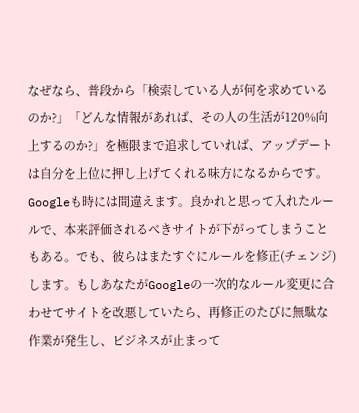なぜなら、普段から「検索している人が何を求めているのか?」「どんな情報があれば、その人の生活が120%向上するのか?」を極限まで追求していれば、アップデートは自分を上位に押し上げてくれる味方になるからです。
Googleも時には間違えます。良かれと思って入れたルールで、本来評価されるべきサイトが下がってしまうこともある。でも、彼らはまたすぐにルールを修正(チェンジ)します。もしあなたがGoogleの一次的なルール変更に合わせてサイトを改悪していたら、再修正のたびに無駄な作業が発生し、ビジネスが止まって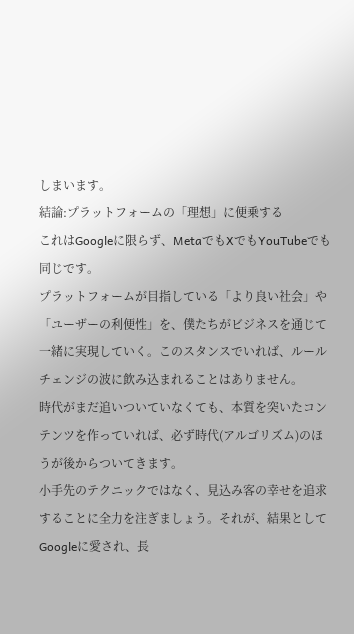しまいます。
結論:プラットフォームの「理想」に便乗する
これはGoogleに限らず、MetaでもXでもYouTubeでも同じです。
プラットフォームが目指している「より良い社会」や「ユーザーの利便性」を、僕たちがビジネスを通じて一緒に実現していく。このスタンスでいれば、ルールチェンジの波に飲み込まれることはありません。
時代がまだ追いついていなくても、本質を突いたコンテンツを作っていれば、必ず時代(アルゴリズム)のほうが後からついてきます。
小手先のテクニックではなく、見込み客の幸せを追求することに全力を注ぎましょう。それが、結果としてGoogleに愛され、長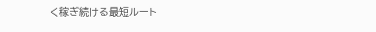く稼ぎ続ける最短ルート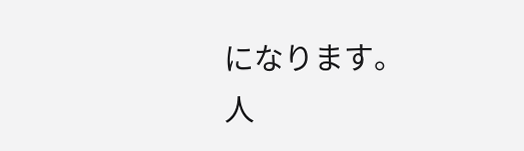になります。
人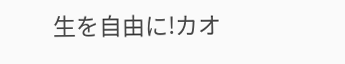生を自由に!カオ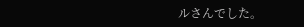ルさんでした。